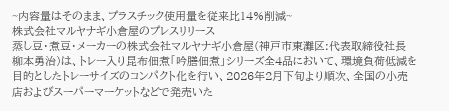~内容量はそのまま、プラスチック使用量を従来比14%削減~
株式会社マルヤナギ小倉屋のプレスリリース
蒸し豆・煮豆・メーカーの株式会社マルヤナギ小倉屋(神戸市東灘区:代表取締役社長 柳本勇治)は、トレー入り昆布佃煮「吟膳佃煮」シリーズ全4品において、環境負荷低減を目的としたトレーサイズのコンパクト化を行い、2026年2月下旬より順次、全国の小売店およびスーパーマーケットなどで発売いた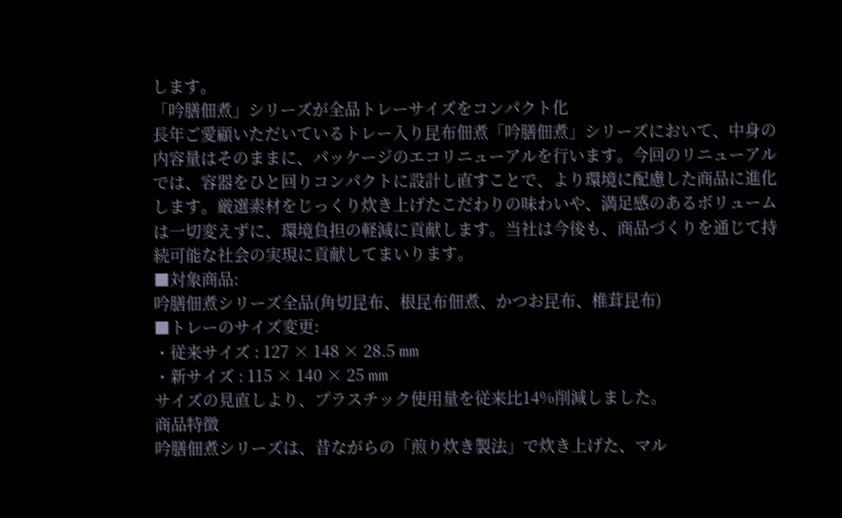します。
「吟膳佃煮」シリーズが全品トレーサイズをコンパクト化
長年ご愛顧いただいているトレー入り昆布佃煮「吟膳佃煮」シリーズにおいて、中身の内容量はそのままに、パッケージのエコリニューアルを行います。今回のリニューアルでは、容器をひと回りコンパクトに設計し直すことで、より環境に配慮した商品に進化します。厳選素材をじっくり炊き上げたこだわりの味わいや、満足感のあるボリュームは一切変えずに、環境負担の軽減に貢献します。当社は今後も、商品づくりを通じて持続可能な社会の実現に貢献してまいります。
■対象商品:
吟膳佃煮シリーズ全品(角切昆布、根昆布佃煮、かつお昆布、椎茸昆布)
■トレーのサイズ変更:
・従来サイズ : 127 × 148 × 28.5 mm
・新サイズ : 115 × 140 × 25 mm
サイズの見直しより、プラスチック使用量を従来比14%削減しました。
商品特徴
吟膳佃煮シリーズは、昔ながらの「煎り炊き製法」で炊き上げた、マル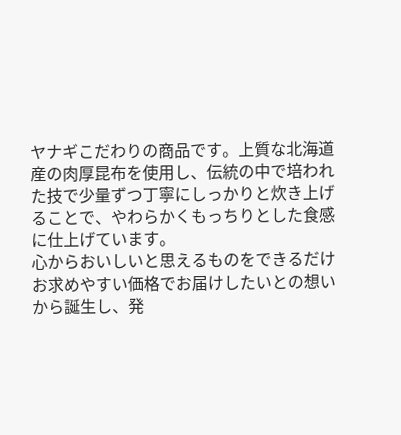ヤナギこだわりの商品です。上質な北海道産の肉厚昆布を使用し、伝統の中で培われた技で少量ずつ丁寧にしっかりと炊き上げることで、やわらかくもっちりとした食感に仕上げています。
心からおいしいと思えるものをできるだけお求めやすい価格でお届けしたいとの想いから誕生し、発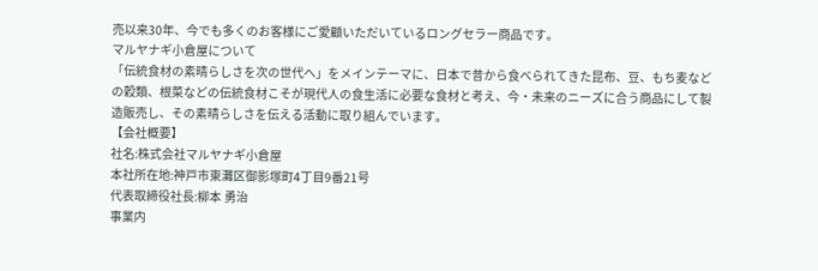売以来30年、今でも多くのお客様にご愛顧いただいているロングセラー商品です。
マルヤナギ小倉屋について
「伝統食材の素晴らしさを次の世代へ」をメインテーマに、日本で昔から食べられてきた昆布、豆、もち麦などの穀類、根菜などの伝統食材こそが現代人の食生活に必要な食材と考え、今・未来のニーズに合う商品にして製造販売し、その素晴らしさを伝える活動に取り組んでいます。
【会社概要】
社名:株式会社マルヤナギ小倉屋
本社所在地:神戸市東灘区御影塚町4丁目9番21号
代表取締役社長:柳本 勇治
事業内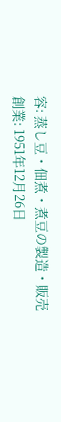容: 蒸し豆・佃煮・煮豆の製造・販売
創業: 1951年12月26日